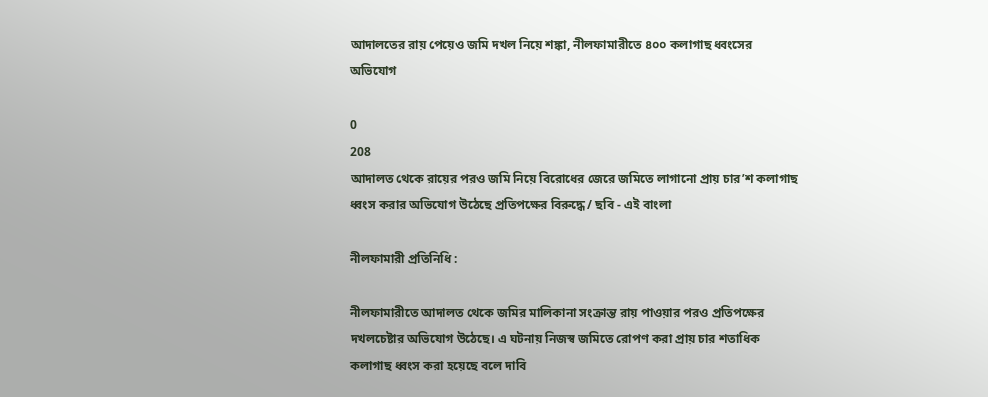আদালতের রায় পেয়েও জমি দখল নিয়ে শঙ্কা, নীলফামারীতে ৪০০ কলাগাছ ধ্বংসের অভিযোগ

0
208
আদালত থেকে রায়ের পরও জমি নিয়ে বিরোধের জেরে জমিতে লাগানো প্রায় চার’শ কলাগাছ ধ্বংস করার অভিযোগ উঠেছে প্রতিপক্ষের বিরুদ্ধে / ছবি - এই বাংলা

নীলফামারী প্রতিনিধি :

নীলফামারীতে আদালত থেকে জমির মালিকানা সংক্রান্ত রায় পাওয়ার পরও প্রতিপক্ষের দখলচেষ্টার অভিযোগ উঠেছে। এ ঘটনায় নিজস্ব জমিতে রোপণ করা প্রায় চার শতাধিক কলাগাছ ধ্বংস করা হয়েছে বলে দাবি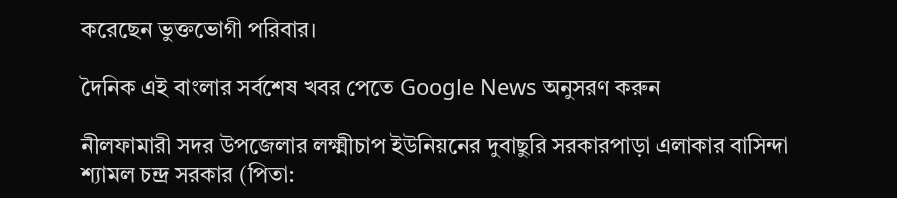করেছেন ভুক্তভোগী পরিবার।

দৈনিক এই বাংলার সর্বশেষ খবর পেতে Google News অনুসরণ করুন

নীলফামারী সদর উপজেলার লক্ষ্মীচাপ ইউনিয়নের দুবাছুরি সরকারপাড়া এলাকার বাসিন্দা শ্যামল চন্দ্র সরকার (পিতা: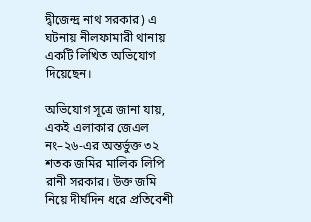দ্বীজেন্দ্র নাথ সরকার) এ ঘটনায় নীলফামারী থানায় একটি লিখিত অভিযোগ দিয়েছেন।

অভিযোগ সূত্রে জানা যায়, একই এলাকার জেএল নং–২৬-এর অন্তর্ভুক্ত ৩২ শতক জমির মালিক লিপি রানী সরকার। উক্ত জমি নিয়ে দীর্ঘদিন ধরে প্রতিবেশী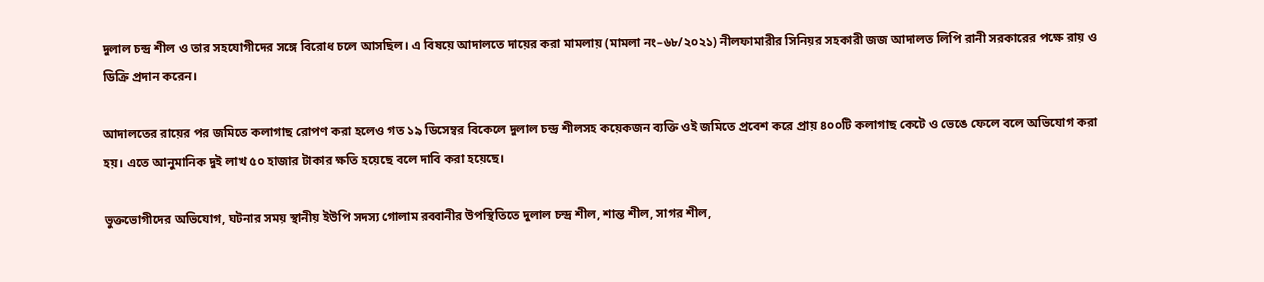দুলাল চন্দ্র শীল ও তার সহযোগীদের সঙ্গে বিরোধ চলে আসছিল। এ বিষয়ে আদালতে দায়ের করা মামলায় (মামলা নং–৬৮/২০২১) নীলফামারীর সিনিয়র সহকারী জজ আদালত লিপি রানী সরকারের পক্ষে রায় ও ডিক্রি প্রদান করেন।

আদালতের রায়ের পর জমিতে কলাগাছ রোপণ করা হলেও গত ১৯ ডিসেম্বর বিকেলে দুলাল চন্দ্র শীলসহ কয়েকজন ব্যক্তি ওই জমিতে প্রবেশ করে প্রায় ৪০০টি কলাগাছ কেটে ও ভেঙে ফেলে বলে অভিযোগ করা হয়। এতে আনুমানিক দুই লাখ ৫০ হাজার টাকার ক্ষতি হয়েছে বলে দাবি করা হয়েছে।

ভুক্তভোগীদের অভিযোগ, ঘটনার সময় স্থানীয় ইউপি সদস্য গোলাম রব্বানীর উপস্থিতিতে দুলাল চন্দ্র শীল, শান্ত শীল, সাগর শীল,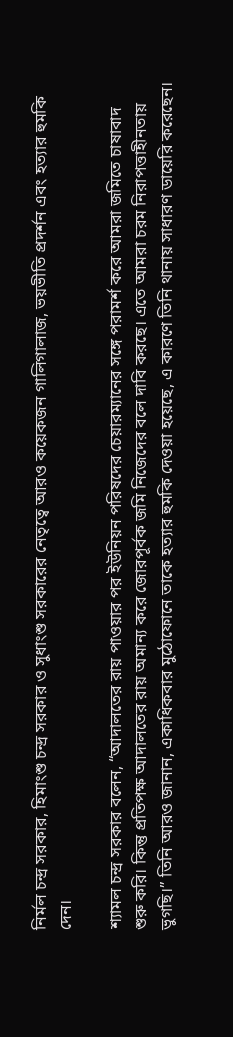নির্মল চন্দ্র সরকার, হিমাংশু চন্দ্র সরকার ও সুধাংশু সরকারের নেতৃত্বে আরও কয়েকজন গালিগালাজ, ভয়ভীতি প্রদর্শন এবং হত্যার হুমকি দেন।

শ্যামল চন্দ্র সরকার বলেন, “আদালতের রায় পাওয়ার পর ইউনিয়ন পরিষদের চেয়ারম্যানের সঙ্গে পরামর্শ করে আমরা জমিতে চাষাবাদ শুরু করি। কিন্তু প্রতিপক্ষ আদালতের রায় অমান্য করে জোরপূর্বক জমি নিজেদের বলে দাবি করছে। এতে আমরা চরম নিরাপত্তাহীনতায় ভুগছি।” তিনি আরও জানান, একাধিকবার মুঠোফোনে তাকে হত্যার হুমকি দেওয়া হয়েছে, এ কারণে তিনি থানায় সাধারণ ডায়েরি করেছেন।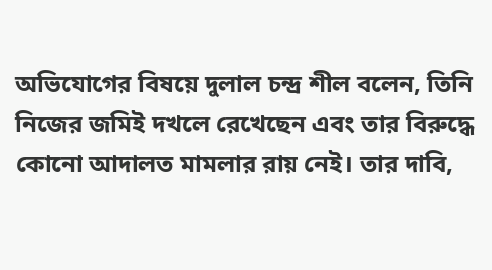অভিযোগের বিষয়ে দুলাল চন্দ্র শীল বলেন, তিনি নিজের জমিই দখলে রেখেছেন এবং তার বিরুদ্ধে কোনো আদালত মামলার রায় নেই। তার দাবি,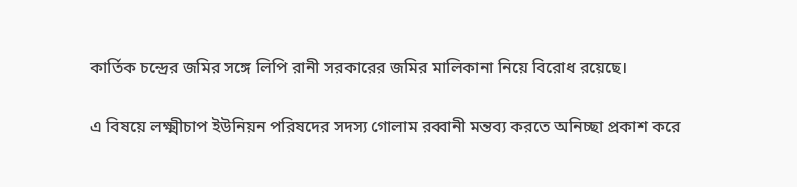কার্তিক চন্দ্রের জমির সঙ্গে লিপি রানী সরকারের জমির মালিকানা নিয়ে বিরোধ রয়েছে।

এ বিষয়ে লক্ষ্মীচাপ ইউনিয়ন পরিষদের সদস্য গোলাম রব্বানী মন্তব্য করতে অনিচ্ছা প্রকাশ করে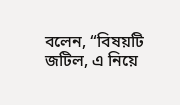বলেন, “বিষয়টি জটিল, এ নিয়ে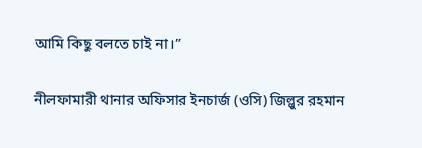আমি কিছু বলতে চাই না।”

নীলফামারী থানার অফিসার ইনচার্জ (ওসি) জিল্লুর রহমান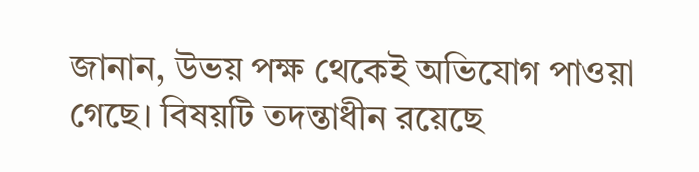জানান, উভয় পক্ষ থেকেই অভিযোগ পাওয়া গেছে। বিষয়টি তদন্তাধীন রয়েছে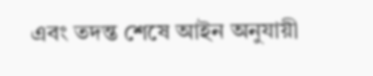এবং তদন্ত শেষে আইন অনুযায়ী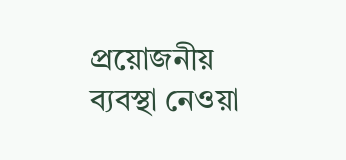প্রয়োজনীয় ব্যবস্থা নেওয়া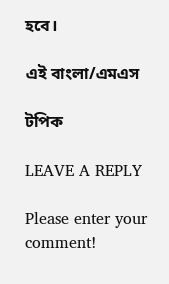হবে।

এই বাংলা/এমএস

টপিক

LEAVE A REPLY

Please enter your comment!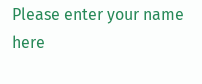Please enter your name here